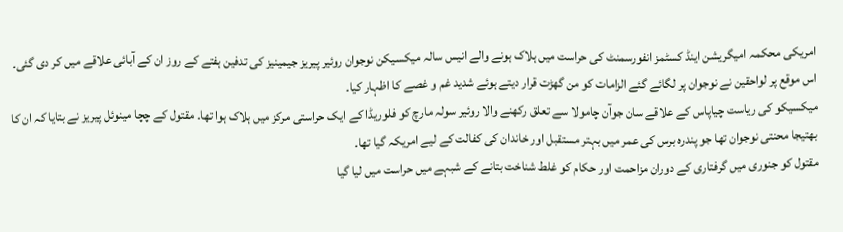امریکی محکمہ امیگریشن اینڈ کسٹمز انفورسمنٹ کی حراست میں ہلاک ہونے والے انیس سالہ میکسیکن نوجوان روئیر پیریز جیمینیز کی تدفین ہفتے کے روز ان کے آبائی علاقے میں کر دی گئی۔ اس موقع پر لواحقین نے نوجوان پر لگائے گئے الزامات کو من گھڑت قرار دیتے ہوئے شدید غم و غصے کا اظہار کیا۔
میکسیکو کی ریاست چیاپاس کے علاقے سان جوآن چامولا سے تعلق رکھنے والا روئیر سولہ مارچ کو فلوریڈا کے ایک حراستی مرکز میں ہلاک ہوا تھا۔ مقتول کے چچا مینوئل پیریز نے بتایا کہ ان کا بھتیجا محنتی نوجوان تھا جو پندرہ برس کی عمر میں بہتر مستقبل اور خاندان کی کفالت کے لیے امریکہ گیا تھا۔
مقتول کو جنوری میں گرفتاری کے دوران مزاحمت اور حکام کو غلط شناخت بتانے کے شبہے میں حراست میں لیا گیا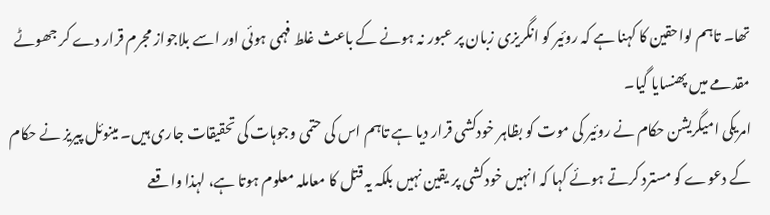تھا۔ تاہم لواحقین کا کہنا ہے کہ روئیر کو انگریزی زبان پر عبور نہ ہونے کے باعث غلط فہمی ہوئی اور اسے بلاجواز مجرم قرار دے کر جھوٹے مقدمے میں پھنسایا گیا۔
امریکی امیگریشن حکام نے روئیر کی موت کو بظاہر خودکشی قرار دیا ہے تاہم اس کی حتمی وجوہات کی تحقیقات جاری ہیں۔ مینوئل پیریز نے حکام کے دعوے کو مسترد کرتے ہوئے کہا کہ انہیں خودکشی پر یقین نہیں بلکہ یہ قتل کا معاملہ معلوم ہوتا ہے، لہذا واقعے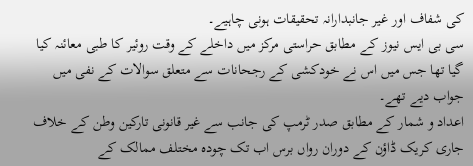کی شفاف اور غیر جانبدارانہ تحقیقات ہونی چاہیے۔
سی بی ایس نیوز کے مطابق حراستی مرکز میں داخلے کے وقت روئیر کا طبی معائنہ کیا گیا تھا جس میں اس نے خودکشی کے رجحانات سے متعلق سوالات کے نفی میں جواب دیے تھے۔
اعداد و شمار کے مطابق صدر ٹرمپ کی جانب سے غیر قانونی تارکین وطن کے خلاف جاری کریک ڈاؤن کے دوران رواں برس اب تک چودہ مختلف ممالک کے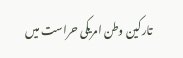تارکین وطن امریکی حراست میں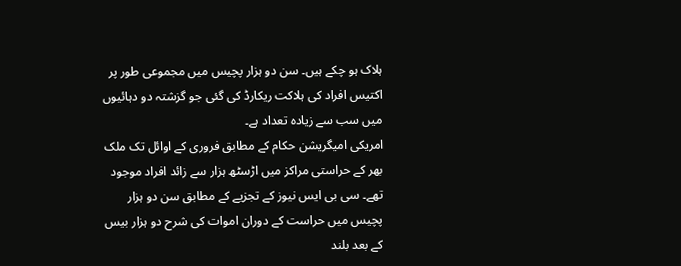ہلاک ہو چکے ہیں۔ سن دو ہزار پچیس میں مجموعی طور پر اکتیس افراد کی ہلاکت ریکارڈ کی گئی جو گزشتہ دو دہائیوں میں سب سے زیادہ تعداد ہے۔
امریکی امیگریشن حکام کے مطابق فروری کے اوائل تک ملک بھر کے حراستی مراکز میں اڑسٹھ ہزار سے زائد افراد موجود تھے۔ سی بی ایس نیوز کے تجزیے کے مطابق سن دو ہزار پچیس میں حراست کے دوران اموات کی شرح دو ہزار بیس کے بعد بلند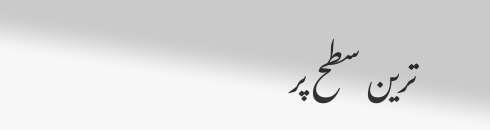ترین سطح پر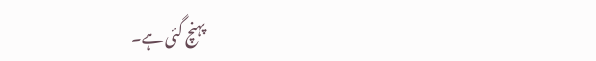پہنچ گئی ہے۔